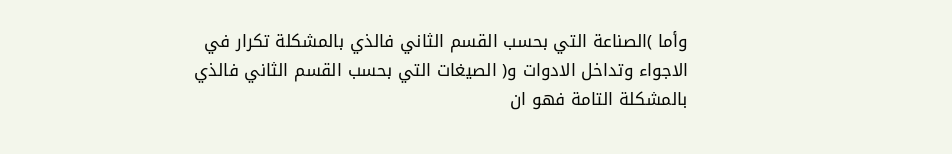وأما )الصناعة التي بحسب القسم الثاني فالذي بالمشكلة تكرار في الاجواء وتداخل الادوات و( الصيغات التي بحسب القسم الثاني فالذي بالمشكلة التامة فهو ان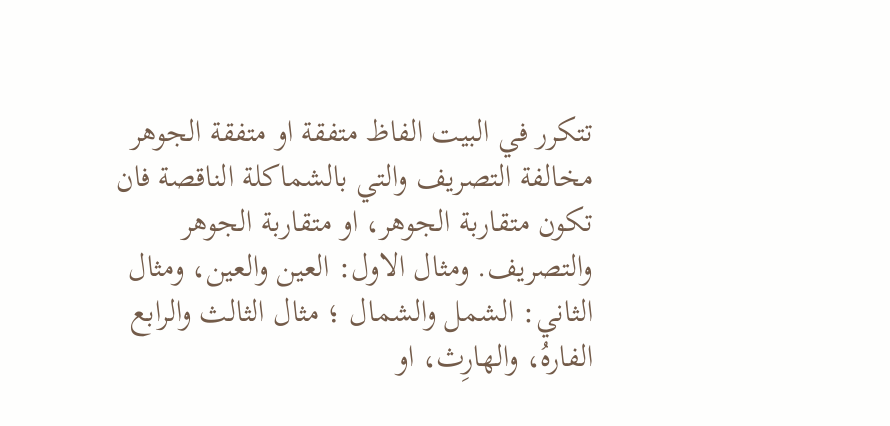تتكرر في البيت الفاظ متفقة او متفقة الجوهر مخالفة التصريف والتي بالشماكلة الناقصة فان تكون متقاربة الجوهر، او متقاربة الجوهر والتصريف. ومثال الاول: العين والعين، ومثال الثاني: الشمل والشمال ؛ مثال الثالث والرابع الفارهُ، والهارِث، او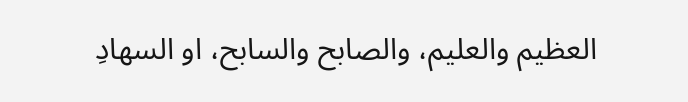العظيم والعليم، والصابح والسابح، او السهادِ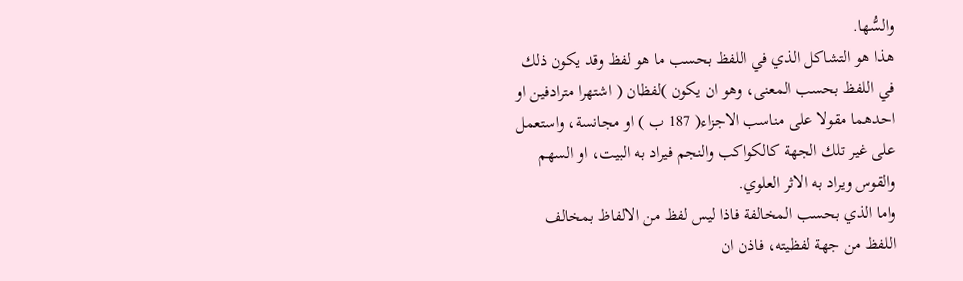والسُّها.
هذا هو التشاكل الذي في اللفظ بحسب ما هو لفظ وقد يكون ذلك في اللفظ بحسب المعنى، وهو ان يكون )لفظان ( اشتهرا مترادفين او احدهما مقولا على مناسب الاجزاء( 187 ب ) او مجانسة، واستعمل على غير تلك الجهة كالكواكب والنجم فيراد به البيت، او السهم والقوس ويراد به الاثر العلوي.
واما الذي بحسب المخالفة فاذا ليس لفظ من الالفاظ بمخالف اللفظ من جهة لفظيته، فاذن ان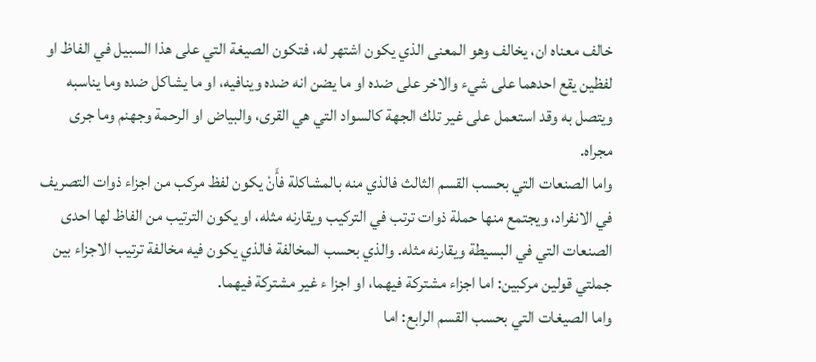خالف معناه ان، يخالف وهو المعنى الذي يكون اشتهر له، فتكون الصيغة التي على هذا السبيل في الفاظ او لفظين يقع احدهما على شيء والاخر على ضده او ما يضن انه ضده وينافيه، او ما يشاكل ضده وما يناسبه ويتصل به وقد استعمل على غير تلك الجهة كالسواد التي هي القرى، والبياض او الرحمة وجهنم وما جرى مجراه.
واما الصنعات التي بحسب القسم الثالث فالذي منه بالمشاكلة فأَنْ يكون لفظ مركب من اجزاء ذوات التصريف في الانفراد، ويجتمع منها حملة ذوات ترتب في التركيب ويقارنه مثله، او يكون الترتيب من الفاظ لها احدى الصنعات التي في البسيطة ويقارنه مثله. والذي بحسب المخالفة فالذي يكون فيه مخالفة ترتيب الاجزاء بين جملتي قولين مركبين: اما اجزاء مشتركة فيهما، او اجزا ء غير مشتركة فيهما.
واما الصيغات التي بحسب القسم الرابع: اما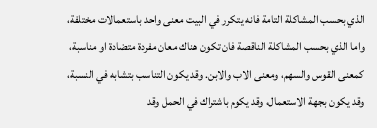الذي بحسب المشاكلة التامة فانه يتكرر في البيت معنى واحد باستعمالات مختلفة، واما الذي بحسب المشاكلة الناقصة فان تكون هناك معان مفردة متضادة او مناسبة، كمعنى القوس والسهم، ومعنى الاب والابن. وقد يكون التناسب بتشابه في النسبة، وقد يكون بجهة الاستعمال، وقد يكوم باشتراك في الحمل وقد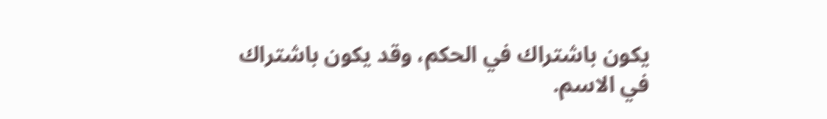يكون باشتراك في الحكم، وقد يكون باشتراك في الاسم.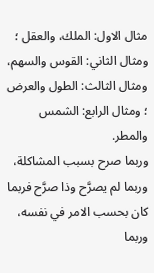مثال الاول: الملك، والعقل ؛ ومثال الثاني: القوس والسهم، ومثال الثالث: الطول والعرض ؛ ومثال الرابع: الشمس والمطر.
وربما صرح بسبب المشاكلة، وربما لم يصرَّح وذا صرَّح فربما كان بحسب الامر في نفسه، وربما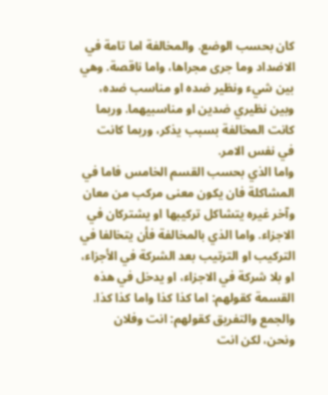كان بحسب الوضع. والمخالفة اما تامة في الاضداد وما جرى مجراها، واما ناقصة. وهي بين شيء ونظير ضده او مناسب ضده، وبين نظيري ضدين او مناسبيهما. وربما كانت المخالفة بسبب يذكر، وربما كانت في نفس الامر.
واما الذي بحسب القسم الخامس فاما في المشاكلة فان يكون معنى مركب من معان وآخر غيره يتشاكل تركيبها او يشتركان في الاجزاء. واما الذي بالمخالفة فأن يتخالفا في التركيب او الترتيب بعد الشركة في الأجزاء، او بلا شركة في الاجزاء، او يدخل في هذه القسمة كقولهم: اما كذا كذا واما كذا كذا. والجمع والتفريق كقولهم: انت وفلان ونحن، لكن انت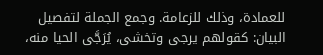للعمادة، وذلك للزعامة. وجمع الجملة لتفصيل البيان: كقولهم يرجى وتخشى، يُرَجَّى الحيا منه،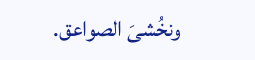ونخُشىَ الصواعق.